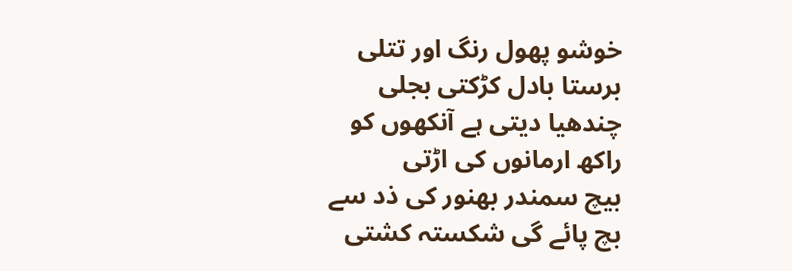خوشو پھول رنگ اور تتلی
برستا بادل کڑکتی بجلی
چندھیا دیتی ہے آنکھوں کو
راکھ ارمانوں کی اڑتی
بیچ سمندر بھنور کی ذد سے
بچ پائے گی شکستہ کشتی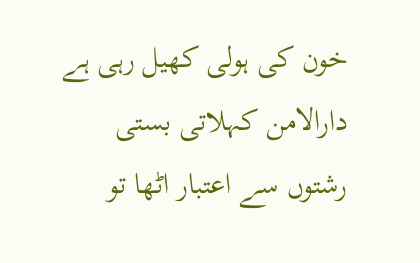خون کی ہولی کھیل رہی ہے
دارالامن کہلاتی بستی
رشتوں سے اعتبار اٹھا تو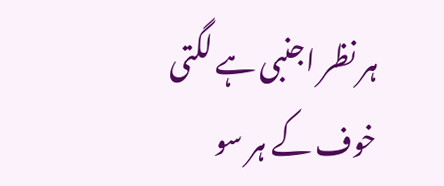ہر نظر اجنبی ہے لگتی
خوف کے ہر سو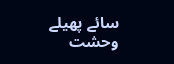سائے پھیلے
وحشت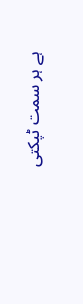ہے ہر سمت ٹپکتی